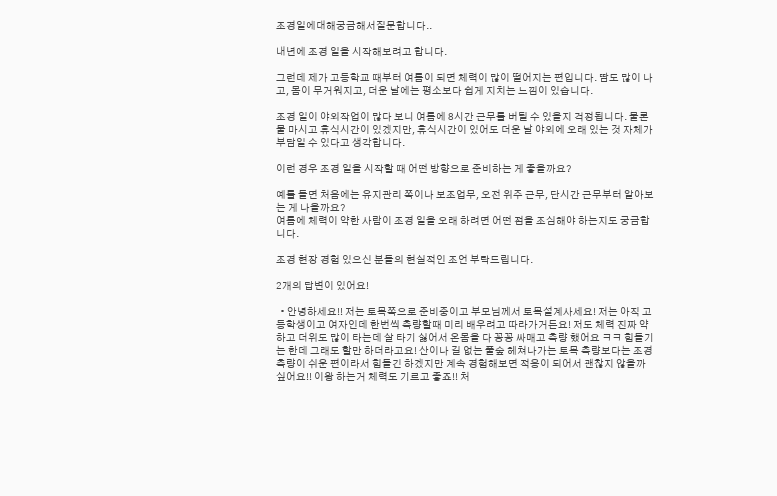조경일에대해궁금해서질문합니다..

내년에 조경 일을 시작해보려고 합니다.

그런데 제가 고등학교 때부터 여름이 되면 체력이 많이 떨어지는 편입니다. 땀도 많이 나고, 몸이 무거워지고, 더운 날에는 평소보다 쉽게 지치는 느낌이 있습니다.

조경 일이 야외작업이 많다 보니 여름에 8시간 근무를 버틸 수 있을지 걱정됩니다. 물론 물 마시고 휴식시간이 있겠지만, 휴식시간이 있어도 더운 날 야외에 오래 있는 것 자체가 부담일 수 있다고 생각합니다.

이런 경우 조경 일을 시작할 때 어떤 방향으로 준비하는 게 좋을까요?

예를 들면 처음에는 유지관리 쪽이나 보조업무, 오전 위주 근무, 단시간 근무부터 알아보는 게 나을까요?
여름에 체력이 약한 사람이 조경 일을 오래 하려면 어떤 점을 조심해야 하는지도 궁금합니다.

조경 현장 경험 있으신 분들의 현실적인 조언 부탁드립니다.

2개의 답변이 있어요!

  • 안녕하세요!! 저는 토목쪽으로 준비중이고 부모님께서 토목설계사세요! 저는 아직 고등학생이고 여자인데 한번씩 측량할때 미리 배우려고 따라가거든요! 저도 체력 진짜 약하고 더위도 많이 타는데 살 타기 싫어서 온몸을 다 꽁꽁 싸매고 측량 했어요 ㅋㅋ 힘들기는 한데 그래도 할만 하더라고요! 산이나 길 없는 풀숲 헤쳐나가는 토목 측량보다는 조경 측량이 쉬운 편이라서 힘들긴 하겠지만 계속 경험해보면 적응이 되어서 괜찮지 않을까 싶어요!! 이왕 하는거 체력도 기르고 좋죠!! 처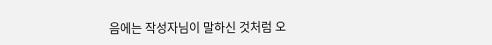음에는 작성자님이 말하신 것처럼 오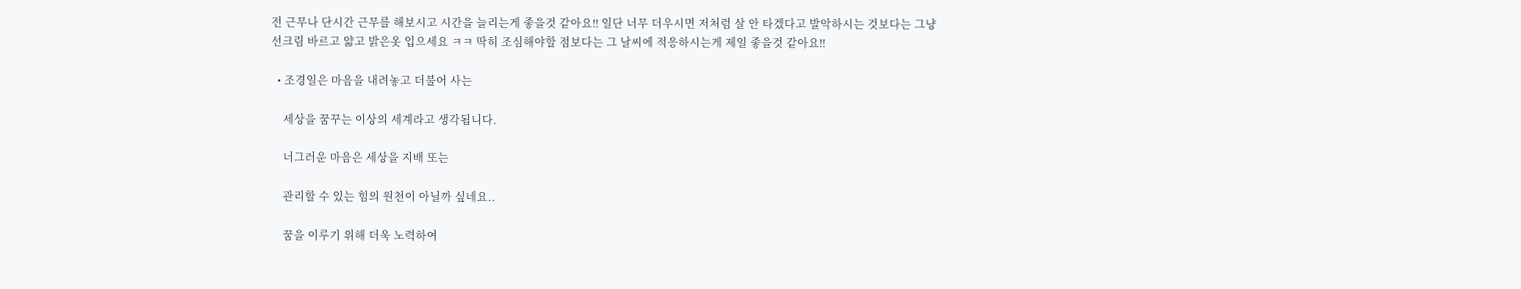전 근무나 단시간 근무를 해보시고 시간을 늘리는게 좋을것 같아요!! 일단 너무 더우시면 저처럼 살 안 타겠다고 발악하시는 것보다는 그냥 선크림 바르고 얇고 밝은옷 입으세요 ㅋㅋ 딱히 조심해야할 점보다는 그 날씨에 적응하시는게 제일 좋을것 같아요!!

  • 조경일은 마음을 내려놓고 더불어 사는

    세상을 꿈꾸는 이상의 세계라고 생각됩니다.

    너그러운 마음은 세상을 지배 또는

    관리할 수 있는 힘의 원천이 아닐까 싶네요..

    꿈을 이루기 위해 더욱 노력하여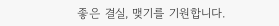좋은 결실, 맺기를 기원합니다.